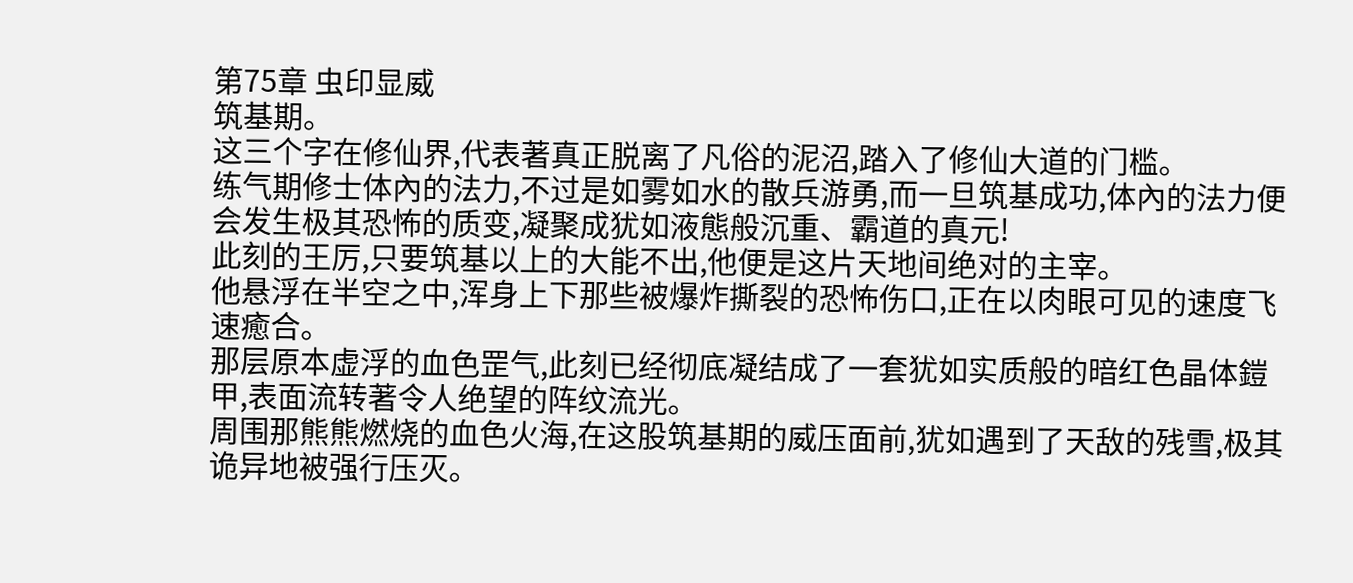第75章 虫印显威
筑基期。
这三个字在修仙界,代表著真正脱离了凡俗的泥沼,踏入了修仙大道的门槛。
练气期修士体內的法力,不过是如雾如水的散兵游勇,而一旦筑基成功,体內的法力便会发生极其恐怖的质变,凝聚成犹如液態般沉重、霸道的真元!
此刻的王厉,只要筑基以上的大能不出,他便是这片天地间绝对的主宰。
他悬浮在半空之中,浑身上下那些被爆炸撕裂的恐怖伤口,正在以肉眼可见的速度飞速癒合。
那层原本虚浮的血色罡气,此刻已经彻底凝结成了一套犹如实质般的暗红色晶体鎧甲,表面流转著令人绝望的阵纹流光。
周围那熊熊燃烧的血色火海,在这股筑基期的威压面前,犹如遇到了天敌的残雪,极其诡异地被强行压灭。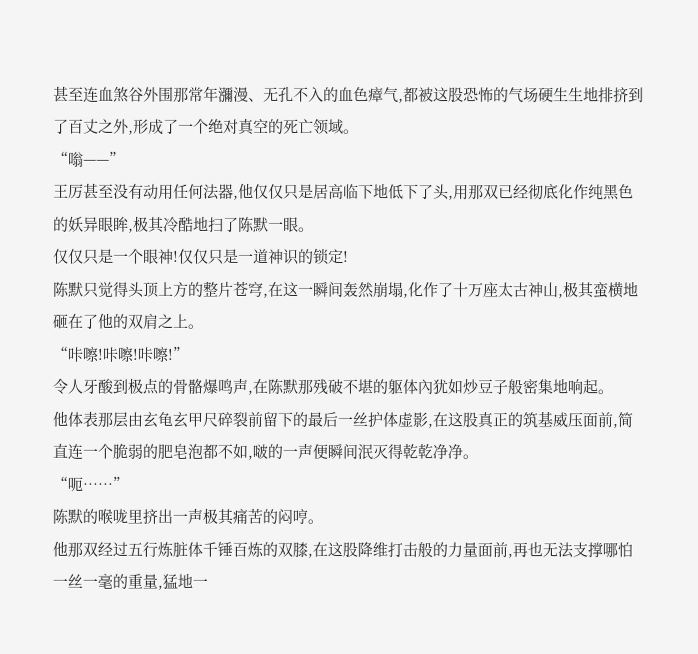甚至连血煞谷外围那常年瀰漫、无孔不入的血色瘴气,都被这股恐怖的气场硬生生地排挤到了百丈之外,形成了一个绝对真空的死亡领域。
“嗡——”
王厉甚至没有动用任何法器,他仅仅只是居高临下地低下了头,用那双已经彻底化作纯黑色的妖异眼眸,极其冷酷地扫了陈默一眼。
仅仅只是一个眼神!仅仅只是一道神识的锁定!
陈默只觉得头顶上方的整片苍穹,在这一瞬间轰然崩塌,化作了十万座太古神山,极其蛮横地砸在了他的双肩之上。
“咔嚓!咔嚓!咔嚓!”
令人牙酸到极点的骨骼爆鸣声,在陈默那残破不堪的躯体內犹如炒豆子般密集地响起。
他体表那层由玄龟玄甲尺碎裂前留下的最后一丝护体虚影,在这股真正的筑基威压面前,简直连一个脆弱的肥皂泡都不如,啵的一声便瞬间泯灭得乾乾净净。
“呃……”
陈默的喉咙里挤出一声极其痛苦的闷哼。
他那双经过五行炼脏体千锤百炼的双膝,在这股降维打击般的力量面前,再也无法支撑哪怕一丝一毫的重量,猛地一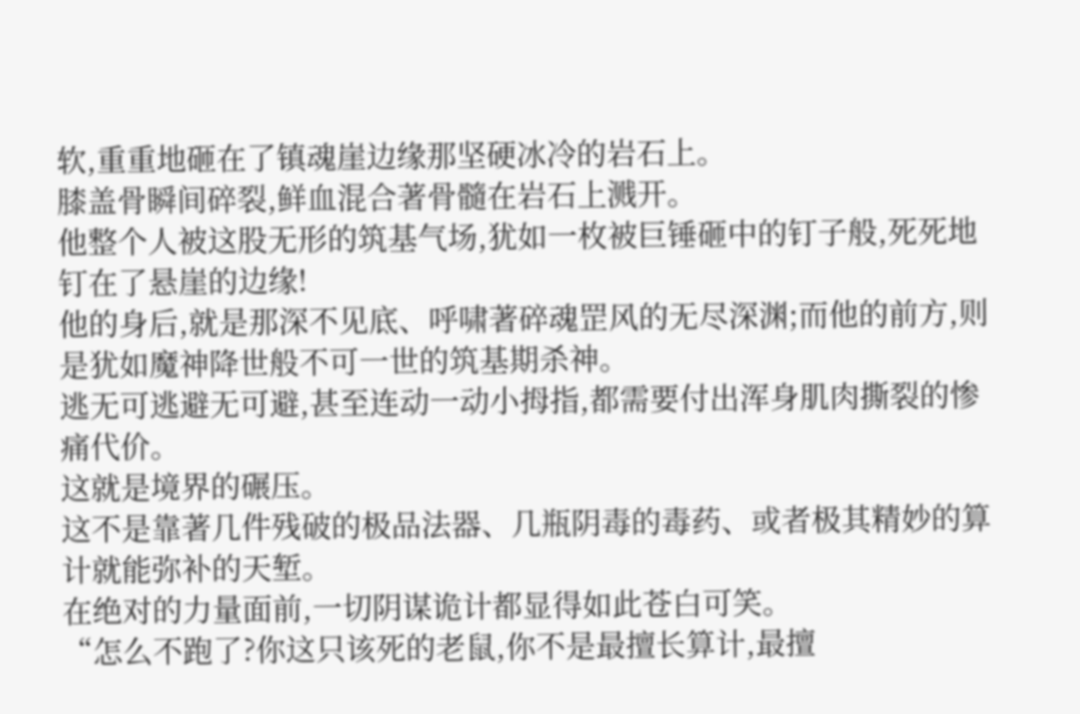软,重重地砸在了镇魂崖边缘那坚硬冰冷的岩石上。
膝盖骨瞬间碎裂,鲜血混合著骨髓在岩石上溅开。
他整个人被这股无形的筑基气场,犹如一枚被巨锤砸中的钉子般,死死地钉在了悬崖的边缘!
他的身后,就是那深不见底、呼啸著碎魂罡风的无尽深渊;而他的前方,则是犹如魔神降世般不可一世的筑基期杀神。
逃无可逃避无可避,甚至连动一动小拇指,都需要付出浑身肌肉撕裂的惨痛代价。
这就是境界的碾压。
这不是靠著几件残破的极品法器、几瓶阴毒的毒药、或者极其精妙的算计就能弥补的天堑。
在绝对的力量面前,一切阴谋诡计都显得如此苍白可笑。
“怎么不跑了?你这只该死的老鼠,你不是最擅长算计,最擅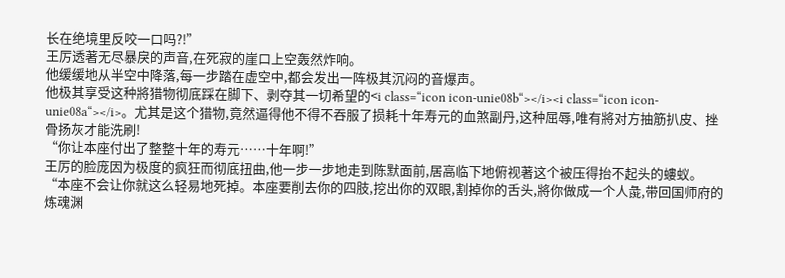长在绝境里反咬一口吗?!”
王厉透著无尽暴戾的声音,在死寂的崖口上空轰然炸响。
他缓缓地从半空中降落,每一步踏在虚空中,都会发出一阵极其沉闷的音爆声。
他极其享受这种將猎物彻底踩在脚下、剥夺其一切希望的<i class=“icon icon-unie08b“></i><i class=“icon icon-unie08a“></i>。尤其是这个猎物,竟然逼得他不得不吞服了损耗十年寿元的血煞副丹,这种屈辱,唯有將对方抽筋扒皮、挫骨扬灰才能洗刷!
“你让本座付出了整整十年的寿元……十年啊!”
王厉的脸庞因为极度的疯狂而彻底扭曲,他一步一步地走到陈默面前,居高临下地俯视著这个被压得抬不起头的螻蚁。
“本座不会让你就这么轻易地死掉。本座要削去你的四肢,挖出你的双眼,割掉你的舌头,將你做成一个人彘,带回国师府的炼魂渊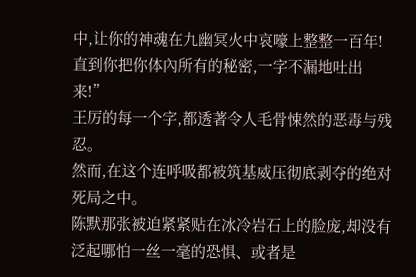中,让你的神魂在九幽冥火中哀嚎上整整一百年!直到你把你体內所有的秘密,一字不漏地吐出来!”
王厉的每一个字,都透著令人毛骨悚然的恶毒与残忍。
然而,在这个连呼吸都被筑基威压彻底剥夺的绝对死局之中。
陈默那张被迫紧紧贴在冰冷岩石上的脸庞,却没有泛起哪怕一丝一毫的恐惧、或者是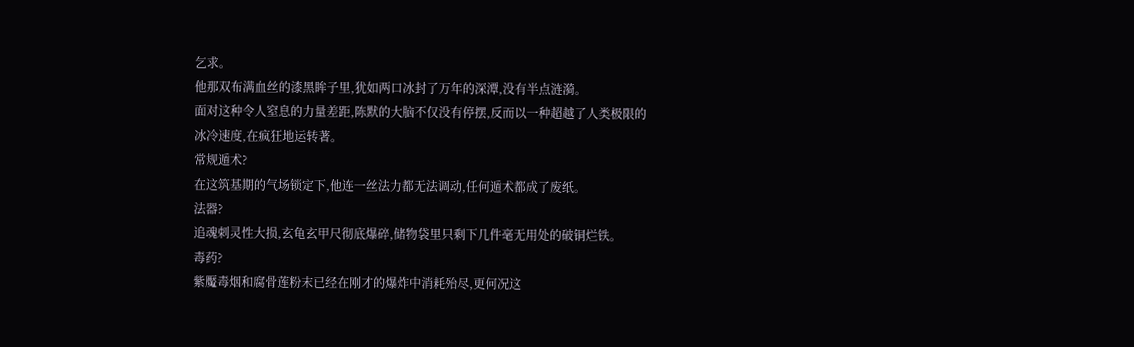乞求。
他那双布满血丝的漆黑眸子里,犹如两口冰封了万年的深潭,没有半点涟漪。
面对这种令人窒息的力量差距,陈默的大脑不仅没有停摆,反而以一种超越了人类极限的冰冷速度,在疯狂地运转著。
常规遁术?
在这筑基期的气场锁定下,他连一丝法力都无法调动,任何遁术都成了废纸。
法器?
追魂刺灵性大损,玄龟玄甲尺彻底爆碎,储物袋里只剩下几件毫无用处的破铜烂铁。
毒药?
紫魘毒烟和腐骨莲粉末已经在刚才的爆炸中消耗殆尽,更何况这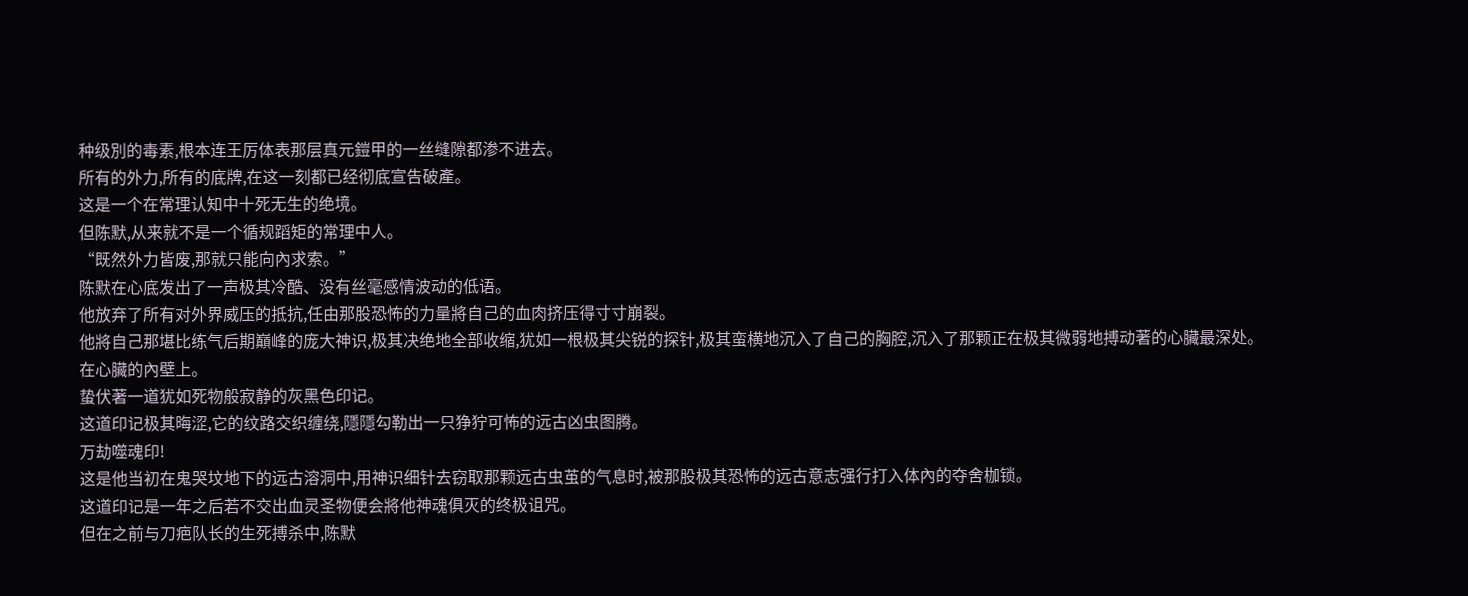种级別的毒素,根本连王厉体表那层真元鎧甲的一丝缝隙都渗不进去。
所有的外力,所有的底牌,在这一刻都已经彻底宣告破產。
这是一个在常理认知中十死无生的绝境。
但陈默,从来就不是一个循规蹈矩的常理中人。
“既然外力皆废,那就只能向內求索。”
陈默在心底发出了一声极其冷酷、没有丝毫感情波动的低语。
他放弃了所有对外界威压的抵抗,任由那股恐怖的力量將自己的血肉挤压得寸寸崩裂。
他將自己那堪比练气后期巔峰的庞大神识,极其决绝地全部收缩,犹如一根极其尖锐的探针,极其蛮横地沉入了自己的胸腔,沉入了那颗正在极其微弱地搏动著的心臟最深处。
在心臟的內壁上。
蛰伏著一道犹如死物般寂静的灰黑色印记。
这道印记极其晦涩,它的纹路交织缠绕,隱隱勾勒出一只狰狞可怖的远古凶虫图腾。
万劫噬魂印!
这是他当初在鬼哭坟地下的远古溶洞中,用神识细针去窃取那颗远古虫茧的气息时,被那股极其恐怖的远古意志强行打入体內的夺舍枷锁。
这道印记是一年之后若不交出血灵圣物便会將他神魂俱灭的终极诅咒。
但在之前与刀疤队长的生死搏杀中,陈默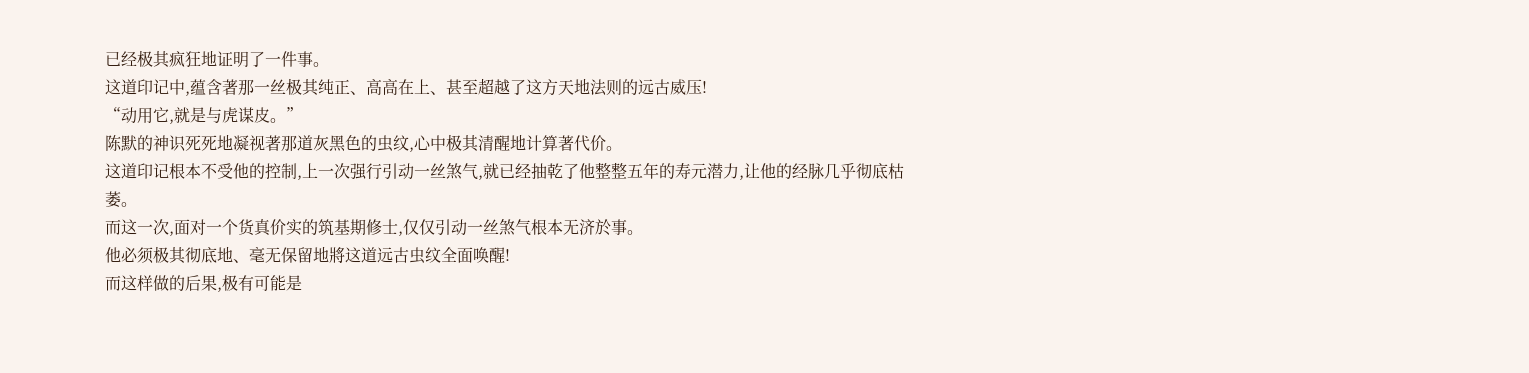已经极其疯狂地证明了一件事。
这道印记中,蕴含著那一丝极其纯正、高高在上、甚至超越了这方天地法则的远古威压!
“动用它,就是与虎谋皮。”
陈默的神识死死地凝视著那道灰黑色的虫纹,心中极其清醒地计算著代价。
这道印记根本不受他的控制,上一次强行引动一丝煞气,就已经抽乾了他整整五年的寿元潜力,让他的经脉几乎彻底枯萎。
而这一次,面对一个货真价实的筑基期修士,仅仅引动一丝煞气根本无济於事。
他必须极其彻底地、毫无保留地將这道远古虫纹全面唤醒!
而这样做的后果,极有可能是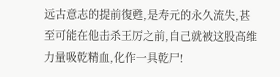远古意志的提前復甦,是寿元的永久流失,甚至可能在他击杀王厉之前,自己就被这股高维力量吸乾精血,化作一具乾尸!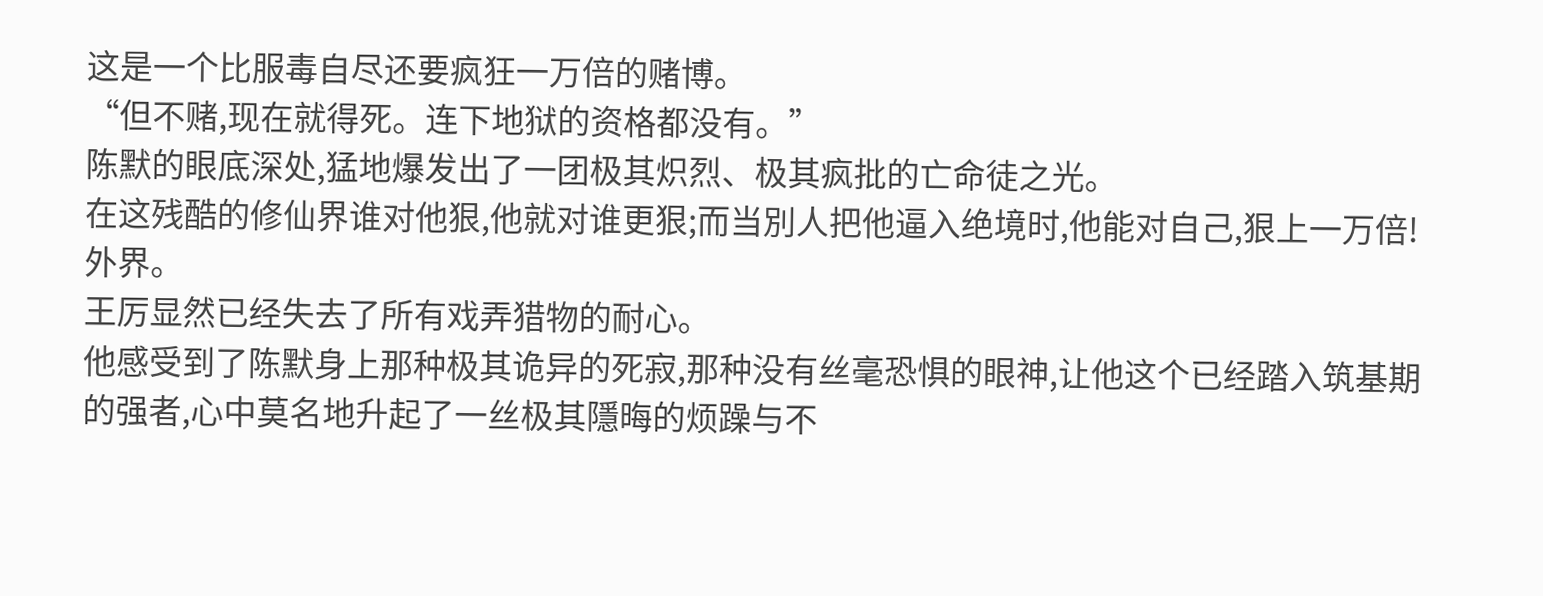这是一个比服毒自尽还要疯狂一万倍的赌博。
“但不赌,现在就得死。连下地狱的资格都没有。”
陈默的眼底深处,猛地爆发出了一团极其炽烈、极其疯批的亡命徒之光。
在这残酷的修仙界谁对他狠,他就对谁更狠;而当別人把他逼入绝境时,他能对自己,狠上一万倍!
外界。
王厉显然已经失去了所有戏弄猎物的耐心。
他感受到了陈默身上那种极其诡异的死寂,那种没有丝毫恐惧的眼神,让他这个已经踏入筑基期的强者,心中莫名地升起了一丝极其隱晦的烦躁与不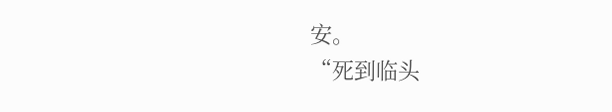安。
“死到临头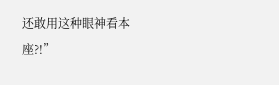还敢用这种眼神看本座?!”